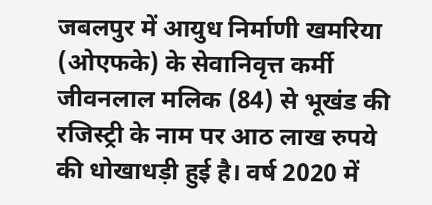जबलपुर में आयुध निर्माणी खमरिया (ओएफके) के सेवानिवृत्त कर्मी जीवनलाल मलिक (84) से भूखंड की रजिस्ट्री के नाम पर आठ लाख रुपये की धोखाधड़ी हुई है। वर्ष 2020 में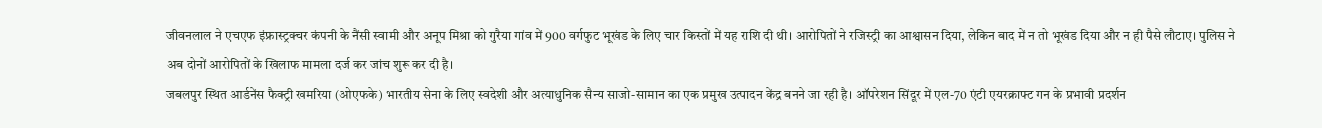जीवनलाल ने एचएफ इंफ्रास्ट्रक्चर कंपनी के नैंसी स्वामी और अनूप मिश्रा को गुरैया गांव में 900 वर्गफुट भूखंड के लिए चार किस्तों में यह राशि दी थी। आरोपितों ने रजिस्ट्री का आश्वासन दिया, लेकिन बाद में न तो भूखंड दिया और न ही पैसे लौटाए। पुलिस ने अब दोनों आरोपितों के खिलाफ मामला दर्ज कर जांच शुरू कर दी है।
जबलपुर स्थित आर्डनेंस फैक्ट्री खमरिया (ओएफके) भारतीय सेना के लिए स्वदेशी और अत्याधुनिक सैन्य साजो-सामान का एक प्रमुख उत्पादन केंद्र बनने जा रही है। ऑपरेशन सिंदूर में एल-70 एंटी एयरक्राफ्ट गन के प्रभावी प्रदर्शन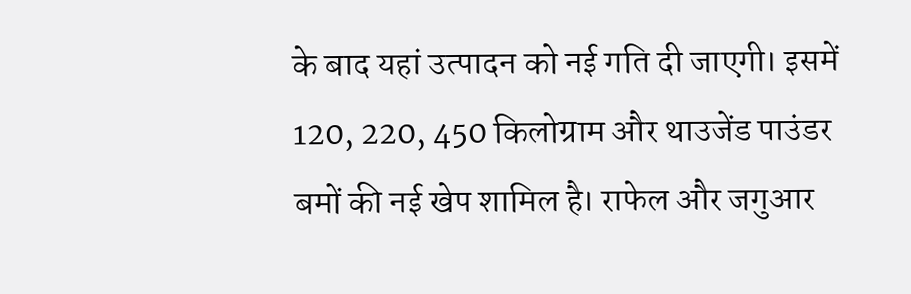के बाद यहां उत्पादन को नई गति दी जाएगी। इसमें 120, 220, 450 किलोग्राम और थाउजेंड पाउंडर बमों की नई खेप शामिल है। राफेल और जगुआर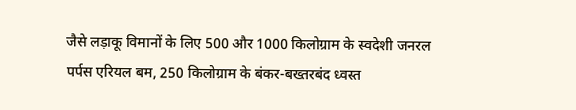जैसे लड़ाकू विमानों के लिए 500 और 1000 किलोग्राम के स्वदेशी जनरल पर्पस एरियल बम, 250 किलोग्राम के बंकर-बख्तरबंद ध्वस्त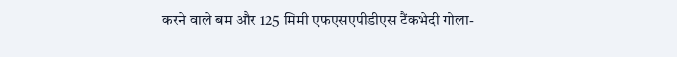करने वाले बम और 125 मिमी एफएसएपीडीएस टैंकभेदी गोला-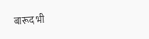बारूद भी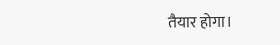तैयार होगा।